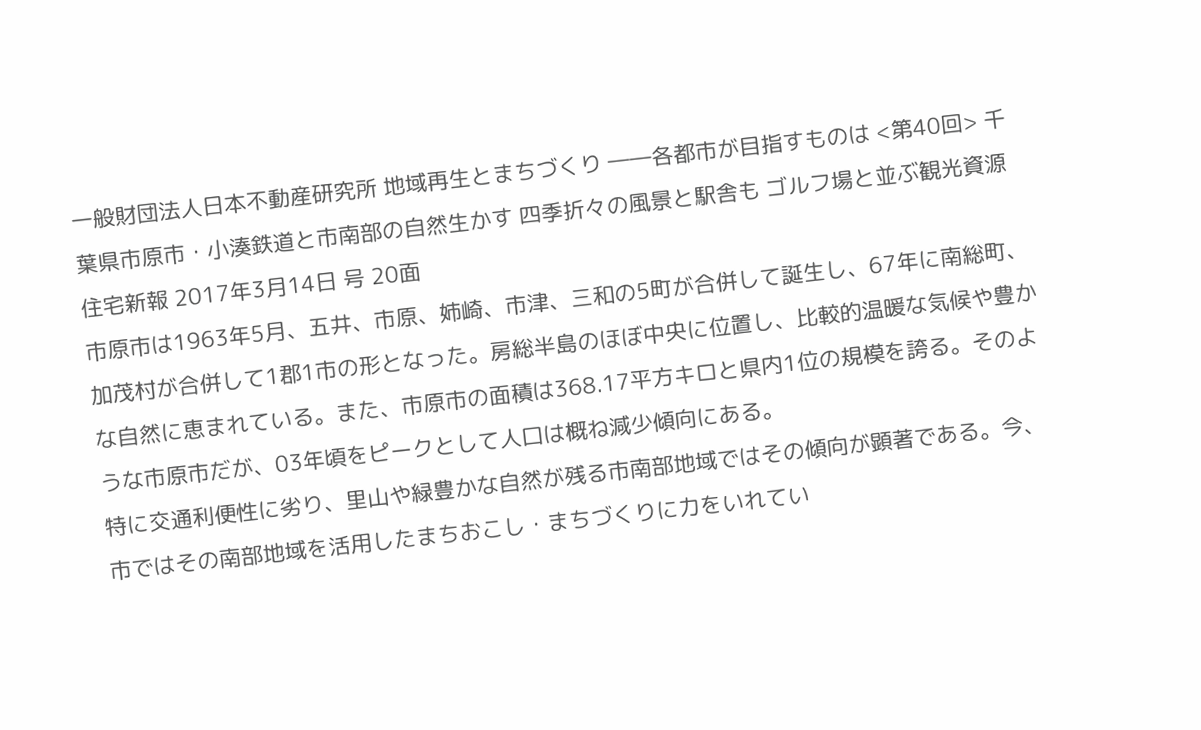一般財団法人日本不動産研究所 地域再生とまちづくり ――各都市が目指すものは <第40回> 千葉県市原市・小湊鉄道と市南部の自然生かす 四季折々の風景と駅舎も ゴルフ場と並ぶ観光資源
住宅新報 2017年3月14日 号 20面
市原市は1963年5月、五井、市原、姉崎、市津、三和の5町が合併して誕生し、67年に南総町、加茂村が合併して1郡1市の形となった。房総半島のほぼ中央に位置し、比較的温暖な気候や豊かな自然に恵まれている。また、市原市の面積は368.17平方キロと県内1位の規模を誇る。そのような市原市だが、03年頃をピークとして人口は概ね減少傾向にある。
特に交通利便性に劣り、里山や緑豊かな自然が残る市南部地域ではその傾向が顕著である。今、市ではその南部地域を活用したまちおこし・まちづくりに力をいれてい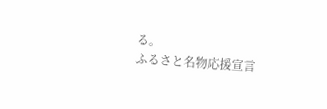る。
ふるさと名物応援宣言